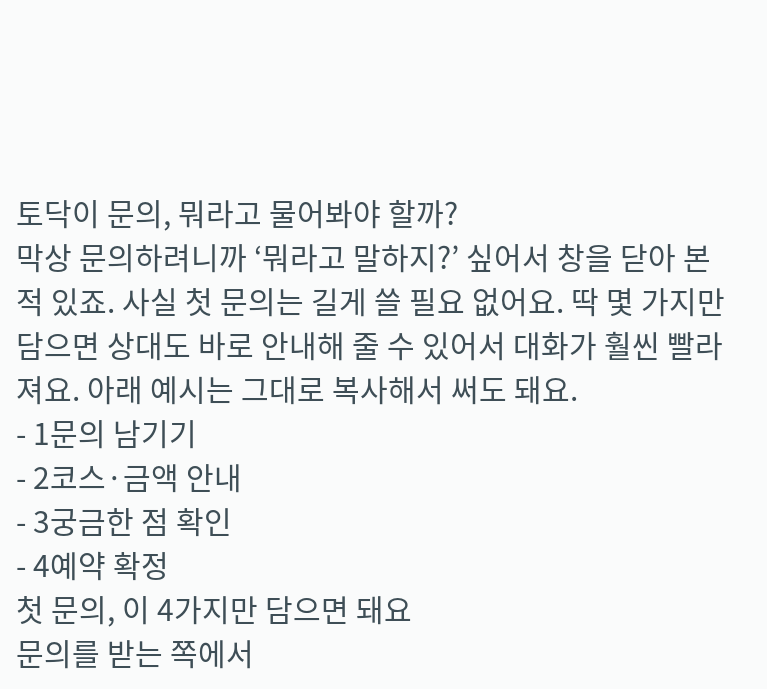토닥이 문의, 뭐라고 물어봐야 할까?
막상 문의하려니까 ‘뭐라고 말하지?’ 싶어서 창을 닫아 본 적 있죠. 사실 첫 문의는 길게 쓸 필요 없어요. 딱 몇 가지만 담으면 상대도 바로 안내해 줄 수 있어서 대화가 훨씬 빨라져요. 아래 예시는 그대로 복사해서 써도 돼요.
- 1문의 남기기
- 2코스·금액 안내
- 3궁금한 점 확인
- 4예약 확정
첫 문의, 이 4가지만 담으면 돼요
문의를 받는 쪽에서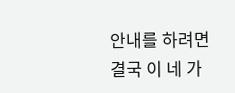안내를 하려면 결국 이 네 가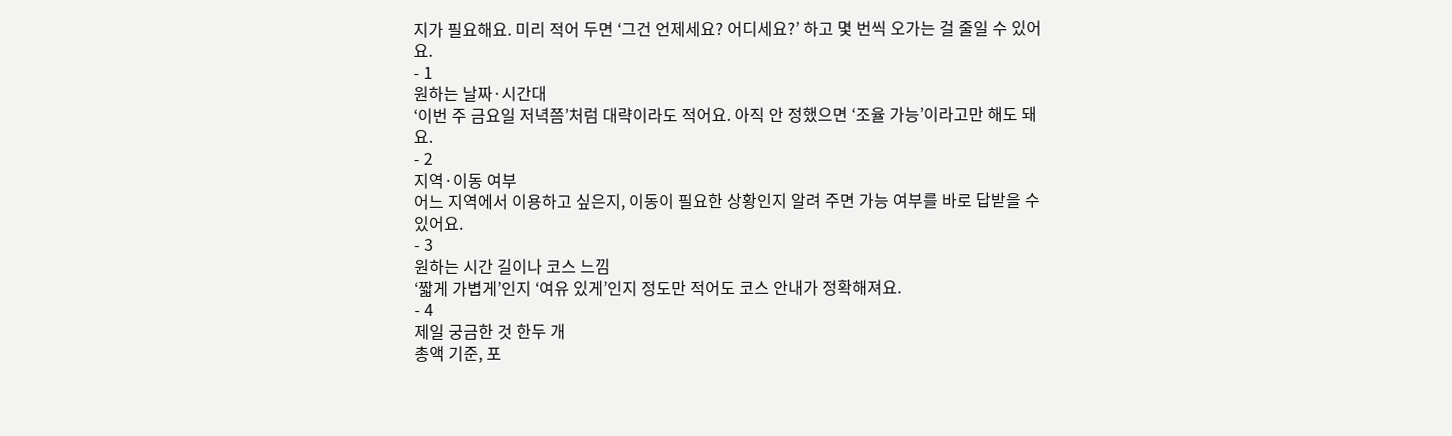지가 필요해요. 미리 적어 두면 ‘그건 언제세요? 어디세요?’ 하고 몇 번씩 오가는 걸 줄일 수 있어요.
- 1
원하는 날짜·시간대
‘이번 주 금요일 저녁쯤’처럼 대략이라도 적어요. 아직 안 정했으면 ‘조율 가능’이라고만 해도 돼요.
- 2
지역·이동 여부
어느 지역에서 이용하고 싶은지, 이동이 필요한 상황인지 알려 주면 가능 여부를 바로 답받을 수 있어요.
- 3
원하는 시간 길이나 코스 느낌
‘짧게 가볍게’인지 ‘여유 있게’인지 정도만 적어도 코스 안내가 정확해져요.
- 4
제일 궁금한 것 한두 개
총액 기준, 포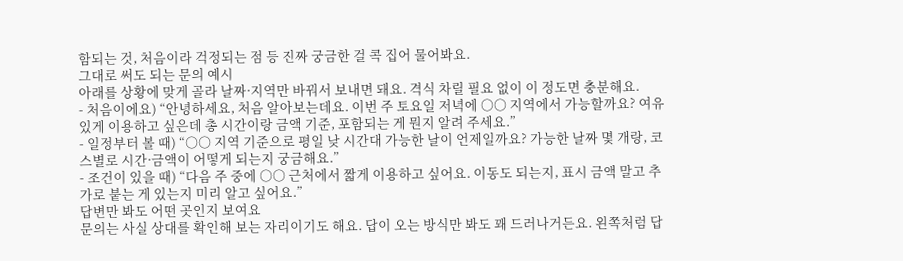함되는 것, 처음이라 걱정되는 점 등 진짜 궁금한 걸 콕 집어 물어봐요.
그대로 써도 되는 문의 예시
아래를 상황에 맞게 골라 날짜·지역만 바꿔서 보내면 돼요. 격식 차릴 필요 없이 이 정도면 충분해요.
- 처음이에요) “안녕하세요, 처음 알아보는데요. 이번 주 토요일 저녁에 ○○ 지역에서 가능할까요? 여유 있게 이용하고 싶은데 총 시간이랑 금액 기준, 포함되는 게 뭔지 알려 주세요.”
- 일정부터 볼 때) “○○ 지역 기준으로 평일 낮 시간대 가능한 날이 언제일까요? 가능한 날짜 몇 개랑, 코스별로 시간·금액이 어떻게 되는지 궁금해요.”
- 조건이 있을 때) “다음 주 중에 ○○ 근처에서 짧게 이용하고 싶어요. 이동도 되는지, 표시 금액 말고 추가로 붙는 게 있는지 미리 알고 싶어요.”
답변만 봐도 어떤 곳인지 보여요
문의는 사실 상대를 확인해 보는 자리이기도 해요. 답이 오는 방식만 봐도 꽤 드러나거든요. 왼쪽처럼 답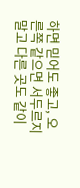하면 믿어도 좋고, 오른쪽 같으면 서두르지 말고 다른 곳도 같이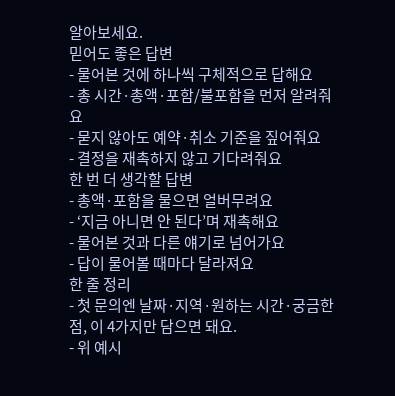알아보세요.
믿어도 좋은 답변
- 물어본 것에 하나씩 구체적으로 답해요
- 총 시간·총액·포함/불포함을 먼저 알려줘요
- 묻지 않아도 예약·취소 기준을 짚어줘요
- 결정을 재촉하지 않고 기다려줘요
한 번 더 생각할 답변
- 총액·포함을 물으면 얼버무려요
- ‘지금 아니면 안 된다’며 재촉해요
- 물어본 것과 다른 얘기로 넘어가요
- 답이 물어볼 때마다 달라져요
한 줄 정리
- 첫 문의엔 날짜·지역·원하는 시간·궁금한 점, 이 4가지만 담으면 돼요.
- 위 예시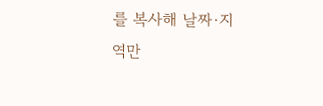를 복사해 날짜·지역만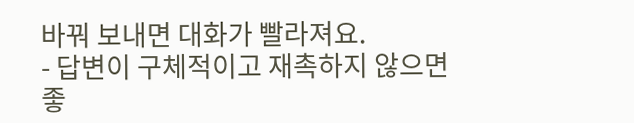바꿔 보내면 대화가 빨라져요.
- 답변이 구체적이고 재촉하지 않으면 좋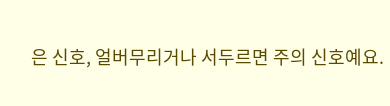은 신호, 얼버무리거나 서두르면 주의 신호예요.